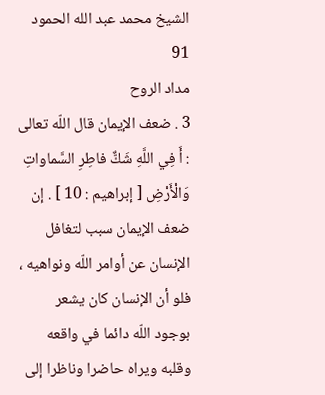الشيخ محمد عبد الله الحمود
91
مداد الروح
3 . ضعف الإيمان قال اللّه تعالى : أَ فِي اللَّهِ شَكٌّ فاطِرِ السَّماواتِ وَالْأَرْضِ [ إبراهيم : 10 ] . إن ضعف الإيمان سبب لتغافل الإنسان عن أوامر اللّه ونواهيه ، فلو أن الإنسان كان يشعر بوجود اللّه دائما في واقعه وقلبه ويراه حاضرا وناظرا إلى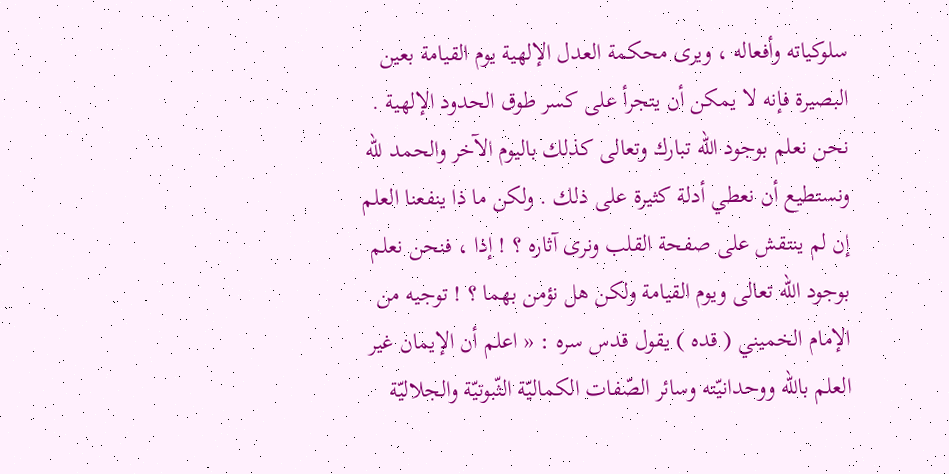سلوكياته وأفعاله ، ويرى محكمة العدل الإلهية يوم القيامة بعين البصيرة فإنه لا يمكن أن يتجرأ على كسر طوق الحدود الإلهية . نحن نعلم بوجود اللّه تبارك وتعالى كذلك باليوم الآخر والحمد للّه ونستطيع أن نعطي أدلة كثيرة على ذلك . ولكن ما ذا ينفعنا العلم إن لم ينتقش على صفحة القلب ونرى آثاره ؟ ! إذا ، فنحن نعلم بوجود اللّه تعالى ويوم القيامة ولكن هل نؤمن بهما ؟ ! توجيه من الإمام الخميني ( قده ) يقول قدس سره : « اعلم أن الإيمان غير العلم باللّه ووحدانيّته وسائر الصّفات الكماليّة الثّبوتيّة والجلاليّة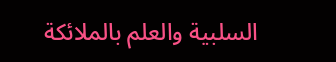السلبية والعلم بالملائكة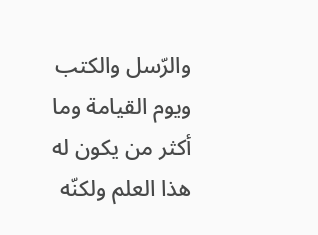والرّسل والكتب ويوم القيامة وما أكثر من يكون له هذا العلم ولكنّه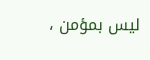ليس بمؤمن ،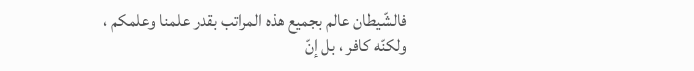فالشّيطان عالم بجميع هذه المراتب بقدر علمنا وعلمكم ، ولكنّه كافر ، بل إنّ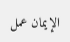الإيمان عمل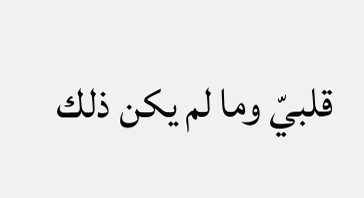قلبيّ وما لم يكن ذلك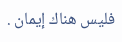فليس هناك إيمان .